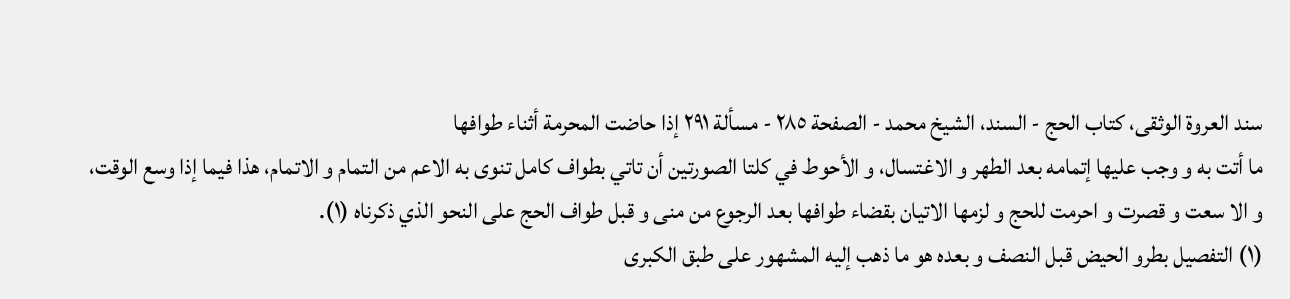سند العروة الوثقى، كتاب الحج - السند، الشيخ محمد - الصفحة ٢٨٥ - مسألة ٢٩١ إذا حاضت المحرمة أثناء طوافها
ما أتت به و وجب عليها إتمامه بعد الطهر و الاغتسال، و الأحوط في كلتا الصورتين أن تاتي بطواف كامل تنوى به الاعم من التمام و الاتمام، هذا فيما إذا وسع الوقت، و الا سعت و قصرت و احرمت للحج و لزمها الاتيان بقضاء طوافها بعد الرجوع من منى و قبل طواف الحج على النحو الذي ذكرناه (١).
(١) التفصيل بطرو الحيض قبل النصف و بعده هو ما ذهب إليه المشهور على طبق الكبرى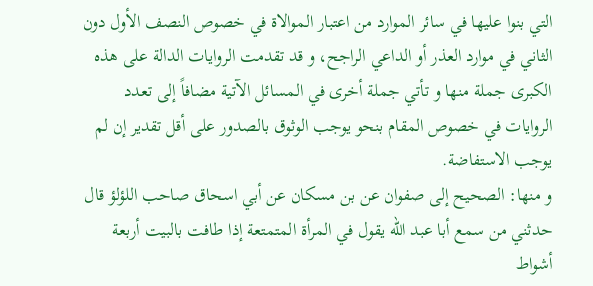التي بنوا عليها في سائر الموارد من اعتبار الموالاة في خصوص النصف الأول دون الثاني في موارد العذر أو الداعي الراجح، و قد تقدمت الروايات الدالة على هذه الكبرى جملة منها و تأتي جملة أخرى في المسائل الآتية مضافاً إلى تعدد الروايات في خصوص المقام بنحو يوجب الوثوق بالصدور على أقل تقدير إن لم يوجب الاستفاضة.
و منها: الصحيح إلى صفوان عن بن مسكان عن أبي اسحاق صاحب اللؤلؤ قال حدثني من سمع أبا عبد الله يقول في المرأة المتمتعة إذا طافت بالبيت أربعة أشواط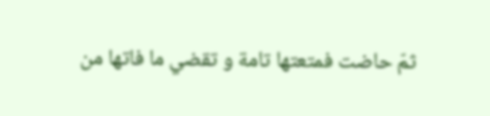ثمّ حاضت فمتعتها تامة و تقضي ما فاتها من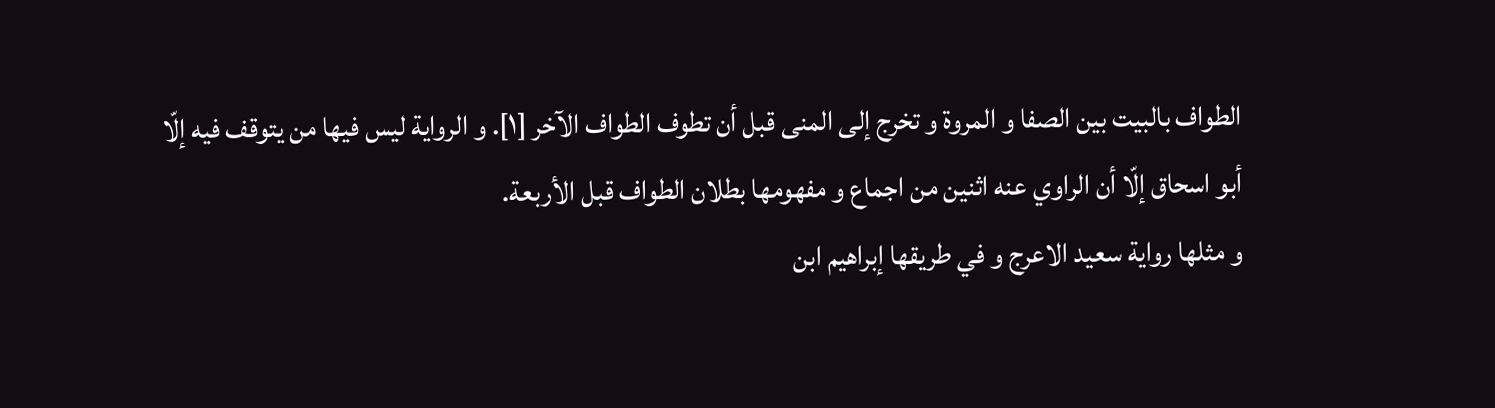الطواف بالبيت بين الصفا و المروة و تخرج إلى المنى قبل أن تطوف الطواف الآخر [١]. و الرواية ليس فيها من يتوقف فيه إلّا أبو اسحاق إلّا أن الراوي عنه اثنين من اجماع و مفهومها بطلان الطواف قبل الأربعة.
و مثلها رواية سعيد الاعرج و في طريقها إبراهيم ابن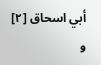أبي اسحاق [٢] و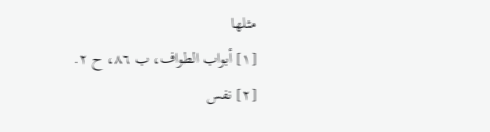مثلها
[١] أبواب الطواف، ب ٨٦، ح ٢.
[٢] نفس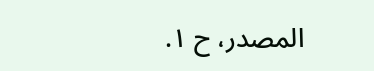المصدر، ح ١.